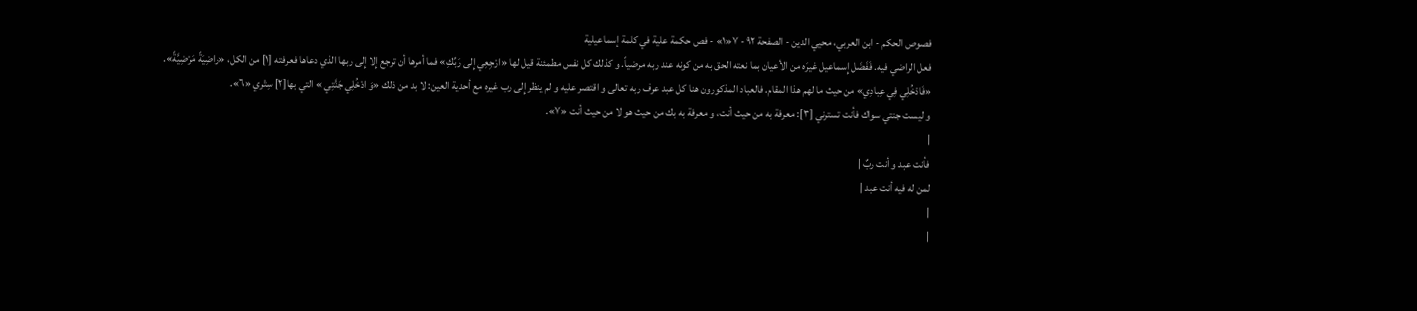فصوص الحكم - ابن العربي، محيي الدين - الصفحة ٩٢ - ٧«١» - فص حكمة علية في كلمة إسماعيلية
فعل الراضي فيه. فَفَضَل إِسماعيل غيرَه من الأعيان بما نعته الحق به من كونه عند ربه مرضياً. و كذلك كل نفس مطمئنة قيل لها «ارْجِعِي إِلى رَبِّكِ» فما أمرها أن ترجع إِلا إِلى ربها الذي دعاها فعرفته [١] من الكل، «راضِيَةً مَرْضِيَّةً».
«فَادْخُلِي فِي عِبادِي» من حيث ما لهم هذا المقام. فالعباد المذكورون هنا كل عبد عرف ربه تعالى و اقتصر عليه و لم ينظر إِلى رب غيره مع أحدية العين: لا بد من ذلك «وَ ادْخُلِي جَنَّتِي » التي بها[٢] سِتْري «٦».
و ليست جنتي سواك فأنت تسترني [٣]: معرفة به من حيث أنت، و معرفة به بك من حيث هو لا من حيث أنت «٧».
|
فأنت عبد و أنت ربٌ |
لمن له فيه أنت عبد |
|
|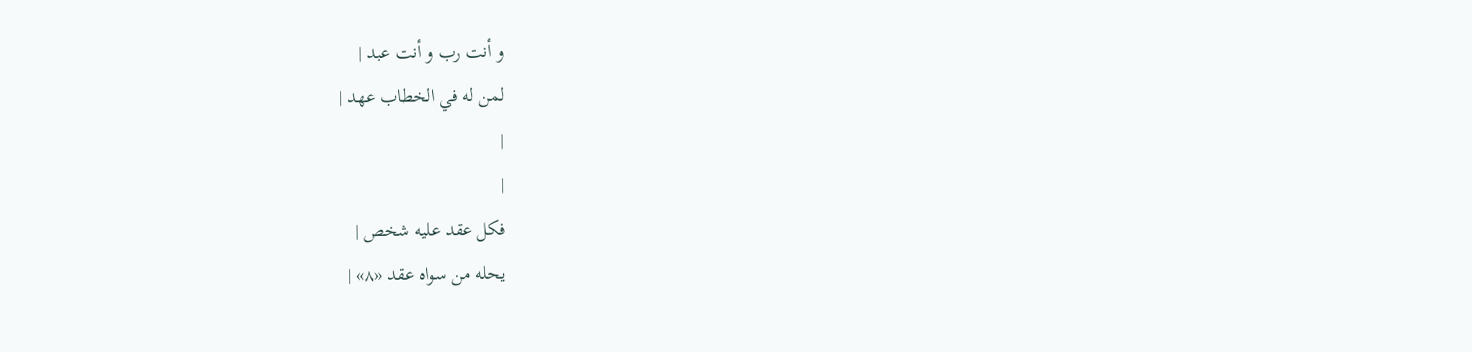و أنت رب و أنت عبد |
لمن له في الخطاب عهد |
|
|
فكل عقد عليه شخص |
يحله من سواه عقد «٨» |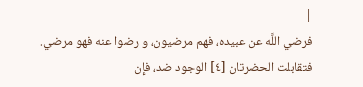|
فرضي اللَّه عن عبيده، فهم مرضيون، و رضوا عنه فهو مرضي. فتقابلت الحضرتان [٤] الوجود ضد، فإِن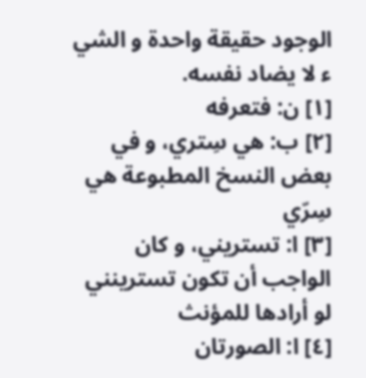الوجود حقيقة واحدة و الشي ء لا يضاد نفسه.
[١] ن: فتعرفه
[٢] ب: هي سِتري، و في بعض النسخ المطبوعة هي سِرّي
[٣] ا: تستريني، و كان الواجب أن تكون تسترينني لو أرادها للمؤنث
[٤] ا: الصورتان